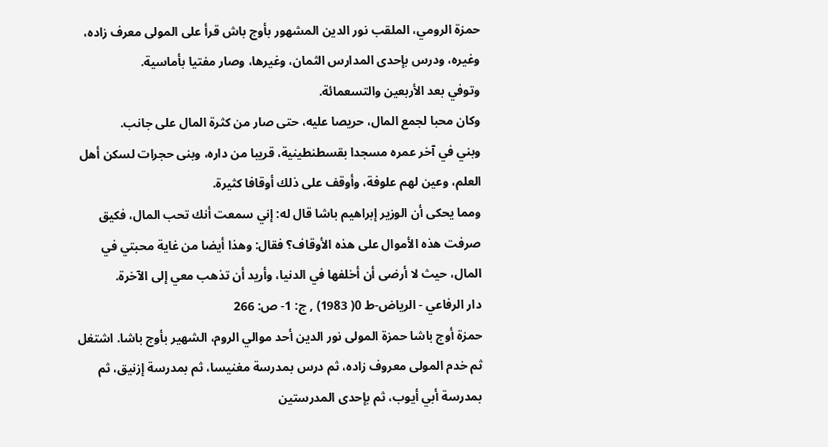حمزة الرومي، الملقب نور الدين المشهور بأوج باش قرأ على المولى معرف زاده، وغيره، ودرس بإحدى المدارس الثمان، وغيرها، وصار مفتيا بأماسية.
وتوفي بعد الأربعين والتسعمائة.
وكان محبا لجمع المال، حريصا عليه، حتى صار من كثرة المال على جانب.
وبني في آخر عمره مسجدا بقسطنطينية، قريبا من داره، وبنى حجرات لسكن أهل العلم، وعين لهم علوفة، وأوقف على ذلك أوقافا كثيرة.
ومما يحكى أن الوزير إبراهيم باشا قال له: إني سمعت أنك تحب المال، فكيق صرفت هذه الأموال على هذه الأوقاف؟ فقال: وهذا أيضا من غاية محبتي في المال، حيث لا أرضى أن أخلفها في الدنيا، وأريد أن تذهب معي إلى الآخرة.
دار الرفاعي - الرياض-ط 0( 1983) , ج: 1- ص: 266
حمزة أوج باشا حمزة المولى نور الدين أحد موالي الروم، الشهير بأوج باشا. اشتغل ثم خدم المولى معروف زاده، ثم درس بمدرسة مغنيسا، ثم بمدرسة إزنيق، ثم بمدرسة أبي أيوب، ثم بإحدى المدرستين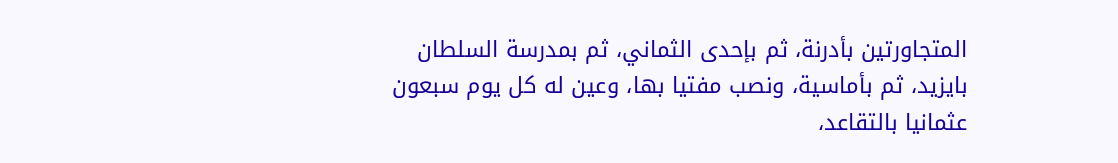المتجاورتين بأدرنة، ثم بإحدى الثماني، ثم بمدرسة السلطان بايزيد، ثم بأماسية، ونصب مفتيا بها، وعين له كل يوم سبعون عثمانيا بالتقاعد،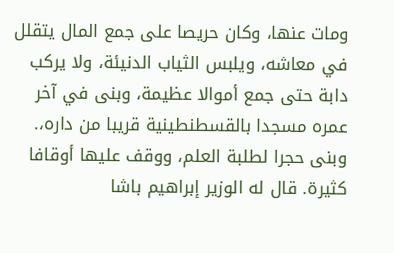ومات عنها، وكان حريصا على جمع المال يتقلل في معاشه، ويلبس الثياب الدنيئة، ولا يركب دابة حتى جمع أموالا عظيمة، وبنى في آخر عمره مسجدا بالقسطنطينية قريبا من داره،. وبنى حجرا لطلبة العلم، ووقف عليها أوقافا كثيرة. قال له الوزير إبراهيم باشا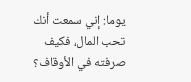يوما: إني سمعت أنك تحب المال، فكيف صرفته في الأوقاف؟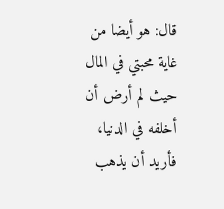قال: هو أيضا من غاية محبتي في المال حيث لم أرض أن أخلفه في الدنيا، فأريد أن يذهب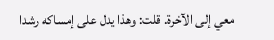معي إلى الآخرة. قلت: وهذا يدل على إمساكه رشدا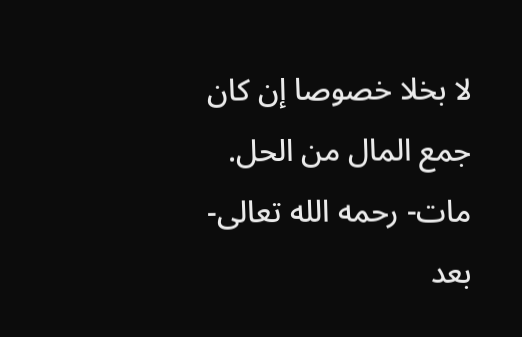لا بخلا خصوصا إن كان جمع المال من الحل. مات- رحمه الله تعالى- بعد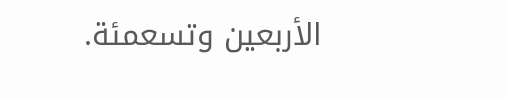الأربعين وتسعمئة.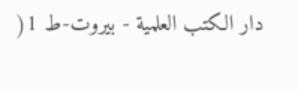دار الكتب العلمية - بيروت-ط 1(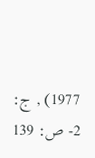1977) , ج: 2- ص: 139